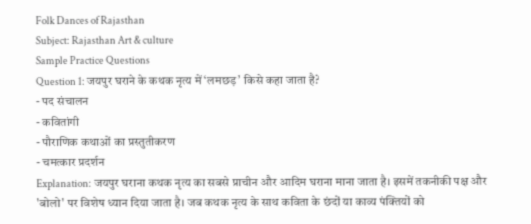Folk Dances of Rajasthan
Subject: Rajasthan Art & culture
Sample Practice Questions
Question 1: जयपुर घराने के कथक नृत्य में ‘लमछड़’ किसे कहा जाता है?
- पद संचालन
- कवितांगी
- पौराणिक कथाओं का प्रस्तुतीकरण
- चमत्कार प्रदर्शन
Explanation: जयपुर घराना कथक नृत्य का सबसे प्राचीन और आदिम घराना माना जाता है। इसमें तकनीकी पक्ष और 'बोलो' पर विशेष ध्यान दिया जाता है। जब कथक नृत्य के साथ कविता के छंदों या काव्य पंक्तियों को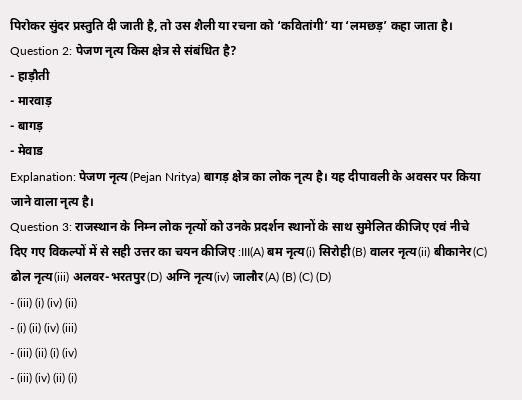पिरोकर सुंदर प्रस्तुति दी जाती है, तो उस शैली या रचना को ‘कवितांगी’ या ‘लमछड़’ कहा जाता है।
Question 2: पेजण नृत्य किस क्षेत्र से संबंधित है?
- हाड़ौती
- मारवाड़
- बागड़
- मेवाड
Explanation: पेजण नृत्य (Pejan Nritya) बागड़ क्षेत्र का लोक नृत्य है। यह दीपावली के अवसर पर किया जाने वाला नृत्य है।
Question 3: राजस्थान के निम्न लोक नृत्यों को उनके प्रदर्शन स्थानों के साथ सुमेलित कीजिए एवं नीचे दिए गए विकल्पों में से सही उत्तर का चयन कीजिए :III(A) बम नृत्य(i) सिरोही(B) वालर नृत्य(ii) बीकानेर(C) ढोल नृत्य(iii) अलवर-भरतपुर(D) अग्नि नृत्य(iv) जालौर(A) (B) (C) (D)
- (iii) (i) (iv) (ii)
- (i) (ii) (iv) (iii)
- (iii) (ii) (i) (iv)
- (iii) (iv) (ii) (i)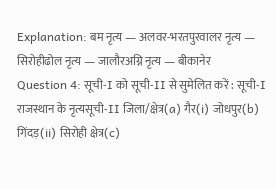Explanation: बम नृत्य — अलवर-भरतपुरवालर नृत्य — सिरोहीढोल नृत्य — जालौरअग्नि नृत्य — बीकानेर
Question 4: सूची-I को सूची-II से सुमेलित करें : सूची-I राजस्थान के नृत्यसूची-II जिला/क्षेत्र(a) गैर(i) जोधपुर(b) गिंदड़(ii) सिरोही क्षेत्र(c)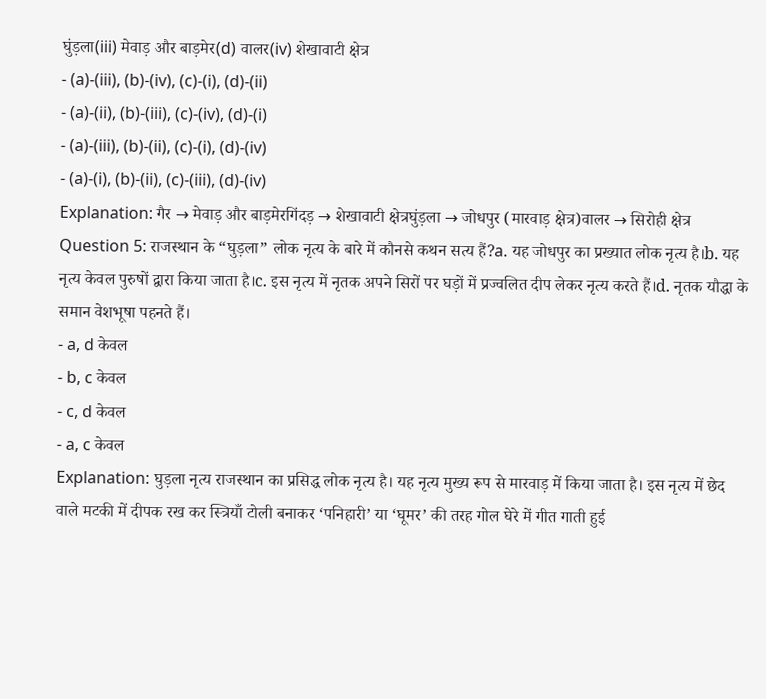घुंड़ला(iii) मेवाड़ और बाड़मेर(d) वालर(iv) शेखावाटी क्षेत्र
- (a)-(iii), (b)-(iv), (c)-(i), (d)-(ii)
- (a)-(ii), (b)-(iii), (c)-(iv), (d)-(i)
- (a)-(iii), (b)-(ii), (c)-(i), (d)-(iv)
- (a)-(i), (b)-(ii), (c)-(iii), (d)-(iv)
Explanation: गैर → मेवाड़ और बाड़मेरगिंदड़ → शेखावाटी क्षेत्रघुंड़ला → जोधपुर (मारवाड़ क्षेत्र)वालर → सिरोही क्षेत्र
Question 5: राजस्थान के “घुड़ला” लोक नृत्य के बारे में कौनसे कथन सत्य हैं?a. यह जोधपुर का प्रख्यात लोक नृत्य है।b. यह नृत्य केवल पुरुषों द्वारा किया जाता है।c. इस नृत्य में नृतक अपने सिरों पर घड़ों में प्रज्वलित दीप लेकर नृत्य करते हैं।d. नृतक यौद्धा के समान वेशभूषा पहनते हैं।
- a, d केवल
- b, c केवल
- c, d केवल
- a, c केवल
Explanation: घुड़ला नृत्य राजस्थान का प्रसिद्ध लोक नृत्य है। यह नृत्य मुख्य रूप से मारवाड़ में किया जाता है। इस नृत्य में छेद वाले मटकी में दीपक रख कर स्त्रियाँ टोली बनाकर ‘पनिहारी’ या ‘घूमर’ की तरह गोल घेरे में गीत गाती हुई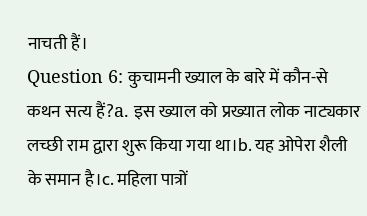नाचती हैं।
Question 6: कुचामनी ख्याल के बारे में कौन-से कथन सत्य हैं?a. इस ख्याल को प्रख्यात लोक नाट्यकार लच्छी राम द्वारा शुरू किया गया था।b. यह ओपेरा शैली के समान है।c. महिला पात्रों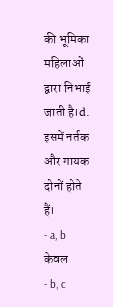की भूमिका महिलाओं द्वारा निभाई जाती है।d. इसमें नर्तक और गायक दोनों होते हैं।
- a, b केवल
- b, c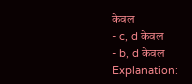केवल
- c, d केवल
- b, d केवल
Explanation: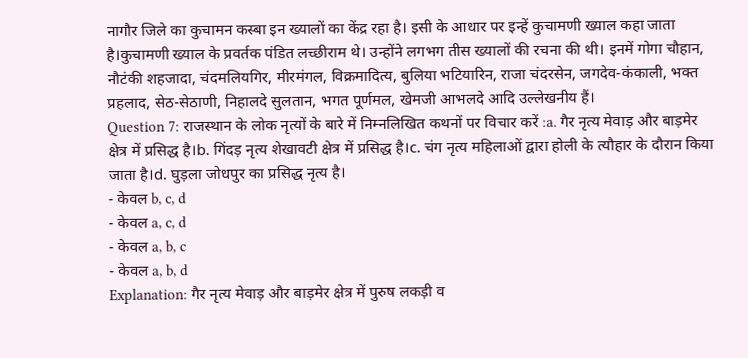नागौर जिले का कुचामन कस्बा इन ख्यालों का केंद्र रहा है। इसी के आधार पर इन्हें कुचामणी ख्याल कहा जाता है।कुचामणी ख्याल के प्रवर्तक पंडित लच्छीराम थे। उन्होंने लगभग तीस ख्यालों की रचना की थी। इनमें गोगा चौहान, नौटंकी शहजादा, चंदमलियगिर, मीरमंगल, विक्रमादित्य, बुलिया भटियारिन, राजा चंदरसेन, जगदेव-कंकाली, भक्त प्रहलाद, सेठ-सेठाणी, निहालदे सुलतान, भगत पूर्णमल, खेमजी आभलदे आदि उल्लेखनीय हैं।
Question 7: राजस्थान के लोक नृत्यों के बारे में निम्नलिखित कथनों पर विचार करें :a. गैर नृत्य मेवाड़ और बाड़मेर क्षेत्र में प्रसिद्ध है।b. गिंदड़ नृत्य शेखावटी क्षेत्र में प्रसिद्ध है।c. चंग नृत्य महिलाओं द्वारा होली के त्यौहार के दौरान किया जाता है।d. घुड़ला जोधपुर का प्रसिद्ध नृत्य है।
- केवल b, c, d
- केवल a, c, d
- केवल a, b, c
- केवल a, b, d
Explanation: गैर नृत्य मेवाड़ और बाड़मेर क्षेत्र में पुरुष लकड़ी व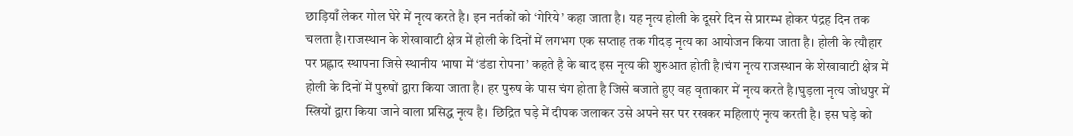छाड़ियाँ लेकर गोल घेरे में नृत्य करते है। इन नर्तकों को ‘गेरिये’ कहा जाता है। यह नृत्य होली के दूसरे दिन से प्रारम्भ होकर पंद्रह दिन तक चलता है।राजस्थान के शेखावाटी क्षेत्र में होली के दिनों में लगभग एक सप्ताह तक गीदड़ नृत्य का आयोजन किया जाता है। होली के त्यौहार पर प्रह्लाद स्थापना जिसे स्थानीय भाषा में ‘डंडा रोपना’ कहते है के बाद इस नृत्य की शुरुआत होती है।चंग नृत्य राजस्थान के शेखावाटी क्षेत्र में होली के दिनों में पुरुषों द्वारा किया जाता है। हर पुरुष के पास चंग होता है जिसे बजाते हुए वह वृताकार में नृत्य करते है।घुड़ला नृत्य जोधपुर में स्त्रियों द्वारा किया जाने वाला प्रसिद्ध नृत्य है। छिद्रित घड़े में दीपक जलाकर उसे अपने सर पर रखकर महिलाएं नृत्य करती है। इस घड़े को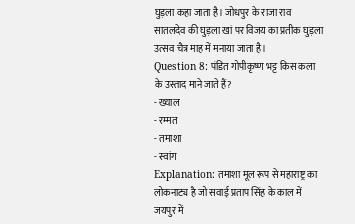घुड़ला कहा जाता है। जोधपुर के राजा राव सातलदेव की घुड़ला खां पर विजय का प्रतीक घुड़ला उत्सव चैत्र माह में मनाया जाता है।
Question 8: पंडित गोपीकृष्ण भट्ट किस कला के उस्ताद माने जाते हैं?
- ख्याल
- रम्मत
- तमाशा
- स्वांग
Explanation: तमाशा मूल रूप से महाराष्ट्र का लोकनाट्य है जो सवाई प्रताप सिंह के काल में जयपुर में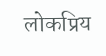लोकप्रिय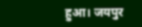हुआ। जयपुर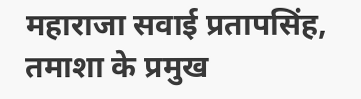महाराजा सवाई प्रतापसिंह, तमाशा के प्रमुख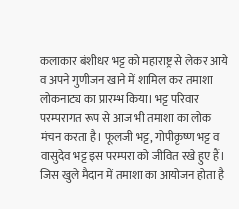कलाकार बंशीधर भट्ट को महाराष्ट्र से लेकर आये व अपने गुणीजन खाने में शामिल कर तमाशा लोकनाट्य का प्रारम्भ किया। भट्ट परिवार परम्परागत रूप से आज भी तमाशा का लोक मंचन करता है। फूलजी भट्ट, गोपीकृष्ण भट्ट व वासुदेव भट्ट इस परम्परा को जीवित रखे हुए हैं। जिस खुले मैदान में तमाशा का आयोजन होता है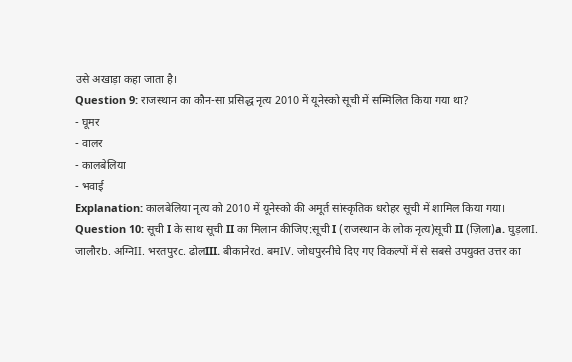उसे अखाड़ा कहा जाता है।
Question 9: राजस्थान का कौन-सा प्रसिद्ध नृत्य 2010 में यूनेस्को सूची में सम्मिलित किया गया था?
- घूमर
- वालर
- कालबेलिया
- भवाई
Explanation: कालबेलिया नृत्य को 2010 में यूनेस्को की अमूर्त सांस्कृतिक धरोहर सूची में शामिल किया गया।
Question 10: सूची I के साथ सूची II का मिलान कीजिए:सूची I (राजस्थान के लोक नृत्य)सूची II (ज़िला)a. घुड़लाI. जालौरb. अग्निII. भरतपुरc. ढोलIII. बीकानेरd. बमIV. जोधपुरनीचे दिए गए विकल्पों में से सबसे उपयुक्त उत्तर का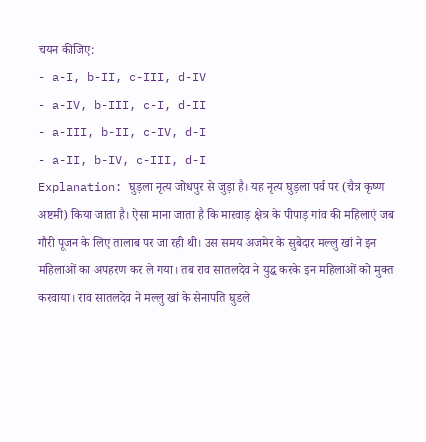चयन कीजिए:
- a-I, b-II, c-III, d-IV
- a-IV, b-III, c-I, d-II
- a-III, b-II, c-IV, d-I
- a-II, b-IV, c-III, d-I
Explanation: घुड़ला नृत्य जोधपुर से जुड़ा है। यह नृत्य घुड़ला पर्व पर (चैत्र कृष्ण अष्टमी) किया जाता है। ऐसा माना जाता है कि मारवाड़ क्षेत्र के पीपाड़ गांव की महिलाएं जब गौरी पूजन के लिए तालाब पर जा रही थी। उस समय अजमेर के सुबेदार मल्लु खां ने इन महिलाओं का अपहरण कर ले गया। तब राव सातलदेव ने युद्ध करके इन महिलाओं को मुक्त करवाया। राव सातलदेव ने मल्लु खां के सेनापति घुडले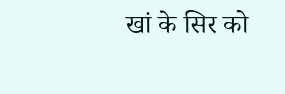खां के सिर को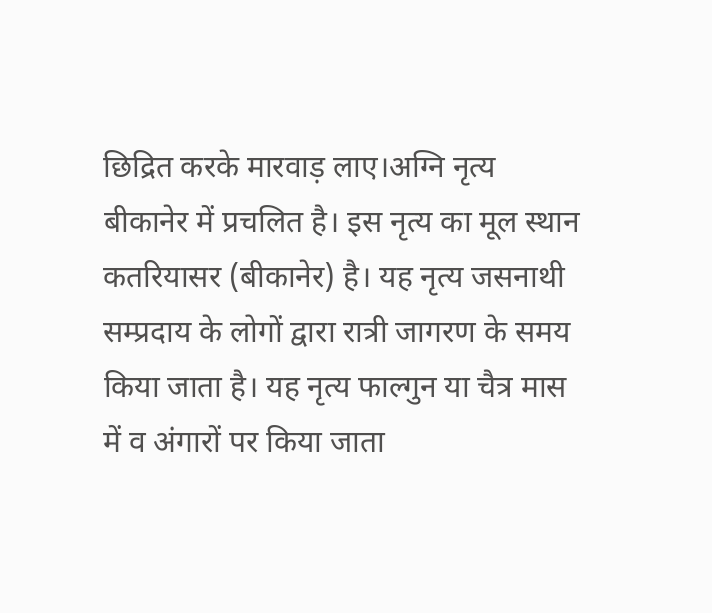छिद्रित करके मारवाड़ लाए।अग्नि नृत्य बीकानेर में प्रचलित है। इस नृत्य का मूल स्थान कतरियासर (बीकानेर) है। यह नृत्य जसनाथी सम्प्रदाय के लोगों द्वारा रात्री जागरण के समय किया जाता है। यह नृत्य फाल्गुन या चैत्र मास में व अंगारों पर किया जाता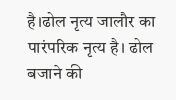है।ढोल नृत्य जालौर का पारंपरिक नृत्य है। ढोल बजाने की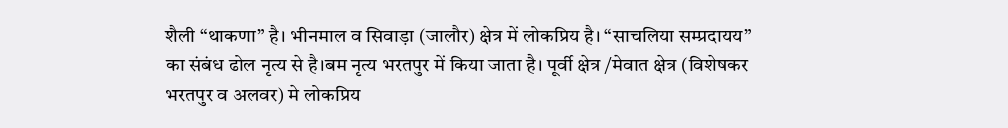शैली “थाकणा” है। भीनमाल व सिवाड़ा (जालौर) क्षेत्र में लोकप्रिय है। “साचलिया सम्प्रदायय” का संबंध ढोल नृत्य से है।बम नृत्य भरतपुर में किया जाता है। पूर्वी क्षेत्र /मेवात क्षेत्र (विशेषकर भरतपुर व अलवर) मे लोकप्रिय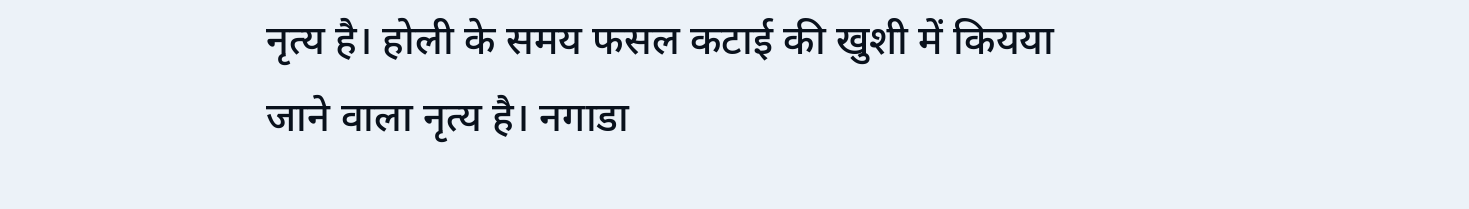नृत्य है। होली के समय फसल कटाई की खुशी में कियया जाने वाला नृत्य है। नगाडा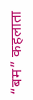“बम” कहलाता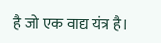है जो एक वाद्य यंत्र है।